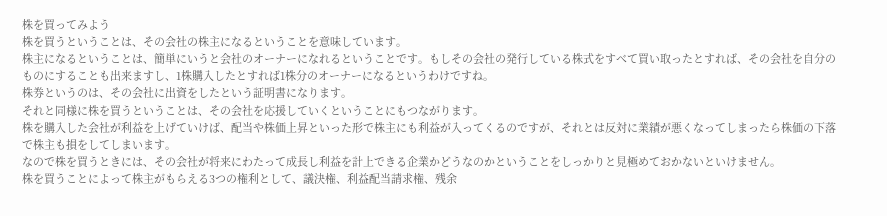株を買ってみよう
株を買うということは、その会社の株主になるということを意味しています。
株主になるということは、簡単にいうと会社のオーナーになれるということです。もしその会社の発行している株式をすべて買い取ったとすれば、その会社を自分のものにすることも出来ますし、1株購入したとすれば1株分のオーナーになるというわけですね。
株券というのは、その会社に出資をしたという証明書になります。
それと同様に株を買うということは、その会社を応援していくということにもつながります。
株を購入した会社が利益を上げていけば、配当や株価上昇といった形で株主にも利益が入ってくるのですが、それとは反対に業績が悪くなってしまったら株価の下落で株主も損をしてしまいます。
なので株を買うときには、その会社が将来にわたって成長し利益を計上できる企業かどうなのかということをしっかりと見極めておかないといけません。
株を買うことによって株主がもらえる3つの権利として、議決権、利益配当請求権、残余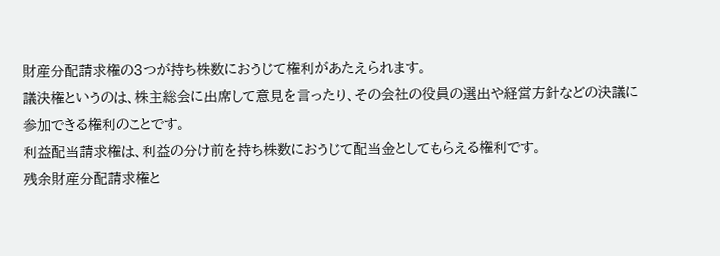財産分配請求権の3つが持ち株数におうじて権利があたえられます。
議決権というのは、株主総会に出席して意見を言ったり、その会社の役員の選出や経営方針などの決議に参加できる権利のことです。
利益配当請求権は、利益の分け前を持ち株数におうじて配当金としてもらえる権利です。
残余財産分配請求権と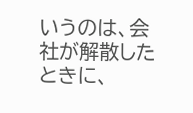いうのは、会社が解散したときに、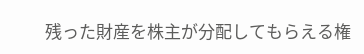残った財産を株主が分配してもらえる権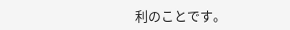利のことです。